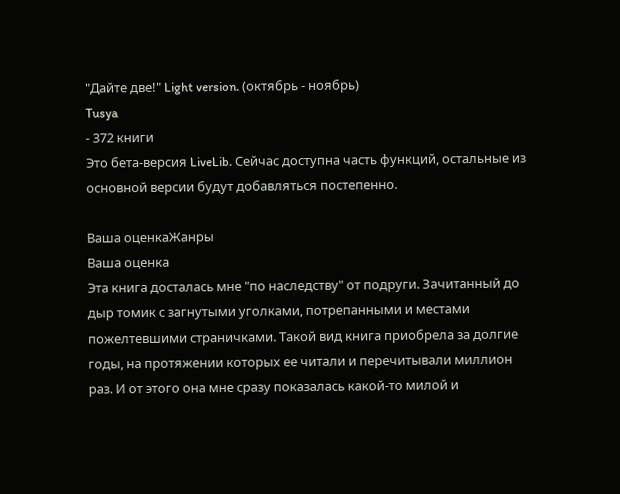"Дайте две!" Light version. (октябрь - ноябрь)
Tusya
- 372 книги
Это бета-версия LiveLib. Сейчас доступна часть функций, остальные из основной версии будут добавляться постепенно.

Ваша оценкаЖанры
Ваша оценка
Эта книга досталась мне "по наследству" от подруги. Зачитанный до дыр томик с загнутыми уголками, потрепанными и местами пожелтевшими страничками. Такой вид книга приобрела за долгие годы, на протяжении которых ее читали и перечитывали миллион раз. И от этого она мне сразу показалась какой-то милой и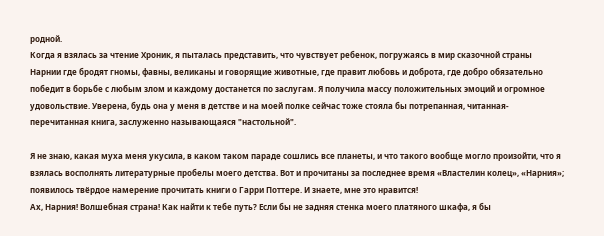родной.
Когда я взялась за чтение Хроник, я пыталась представить, что чувствует ребенок, погружаясь в мир сказочной страны Нарнии где бродят гномы, фавны, великаны и говорящие животные, где правит любовь и доброта, где добро обязательно победит в борьбе с любым злом и каждому достанется по заслугам. Я получила массу положительных эмоций и огромное удовольствие. Уверена, будь она у меня в детстве и на моей полке сейчас тоже стояла бы потрепанная, читанная-перечитанная книга, заслуженно называющаяся "настольной".

Я не знаю, какая муха меня укусила, в каком таком параде сошлись все планеты, и что такого вообще могло произойти, что я взялась восполнять литературные пробелы моего детства. Вот и прочитаны за последнее время «Властелин колец», «Нарния»; появилось твёрдое намерение прочитать книги о Гарри Поттере. И знаете, мне это нравится!
Ах, Нарния! Волшебная страна! Как найти к тебе путь? Если бы не задняя стенка моего платяного шкафа, я бы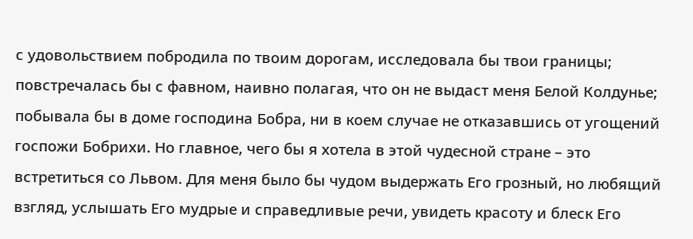с удовольствием побродила по твоим дорогам, исследовала бы твои границы; повстречалась бы с фавном, наивно полагая, что он не выдаст меня Белой Колдунье; побывала бы в доме господина Бобра, ни в коем случае не отказавшись от угощений госпожи Бобрихи. Но главное, чего бы я хотела в этой чудесной стране – это встретиться со Львом. Для меня было бы чудом выдержать Его грозный, но любящий взгляд, услышать Его мудрые и справедливые речи, увидеть красоту и блеск Его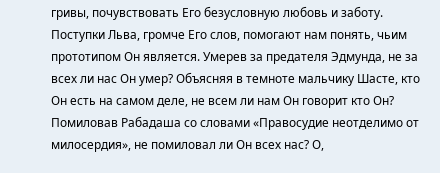гривы, почувствовать Его безусловную любовь и заботу.
Поступки Льва, громче Его слов, помогают нам понять, чьим прототипом Он является. Умерев за предателя Эдмунда, не за всех ли нас Он умер? Объясняя в темноте мальчику Шасте, кто Он есть на самом деле, не всем ли нам Он говорит кто Он? Помиловав Рабадаша со словами «Правосудие неотделимо от милосердия», не помиловал ли Он всех нас? О,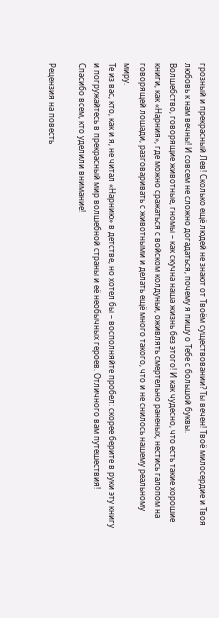грозный и прекрасный Лев! Сколько ещё людей не знают от Твоём существовании? Ты вечен! Твоё милосердие и Твоя любовь к нам вечны! И совсем не сложно догадаться, почему я пишу о Тебе с большой буквы.
Волшебство, говорящие животные, гномы – как скучна наша жизнь без этого! И как чудесно, что есть такие хорошие книги, как «Нарния», где можно сражаться с войском колдуньи, оживлять смертельно раненых, нестись галопом на говорящей лошади, разговаривать с животными и делать ещё много такого, что и не снилось нашему реальному миру.
Те из вас, кто, как и я, не читал «Нарнию» в детстве, но хотел бы – восполняйте пробел: скорее берите в руки эту книгу и погружайтесь в прекрасный мир волшебной страны и её необычных героев. Отличного вам путешествия!
Спасибо всем, кто уделили внимание!

Рецензия на повесть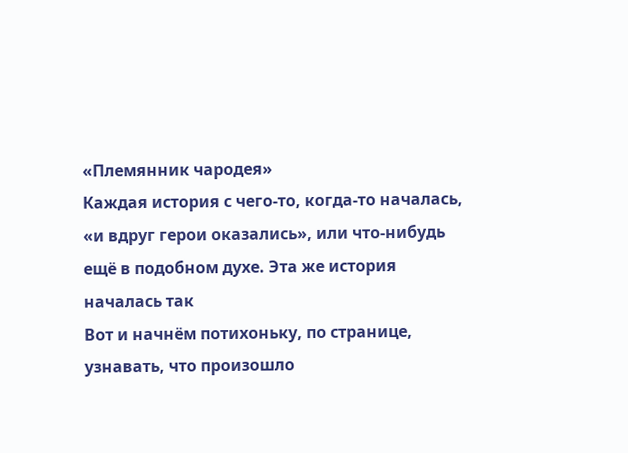«Племянник чародея»
Каждая история с чего-то, когда-то началась, «и вдруг герои оказались», или что-нибудь ещё в подобном духе. Эта же история началась так
Вот и начнём потихоньку, по странице, узнавать, что произошло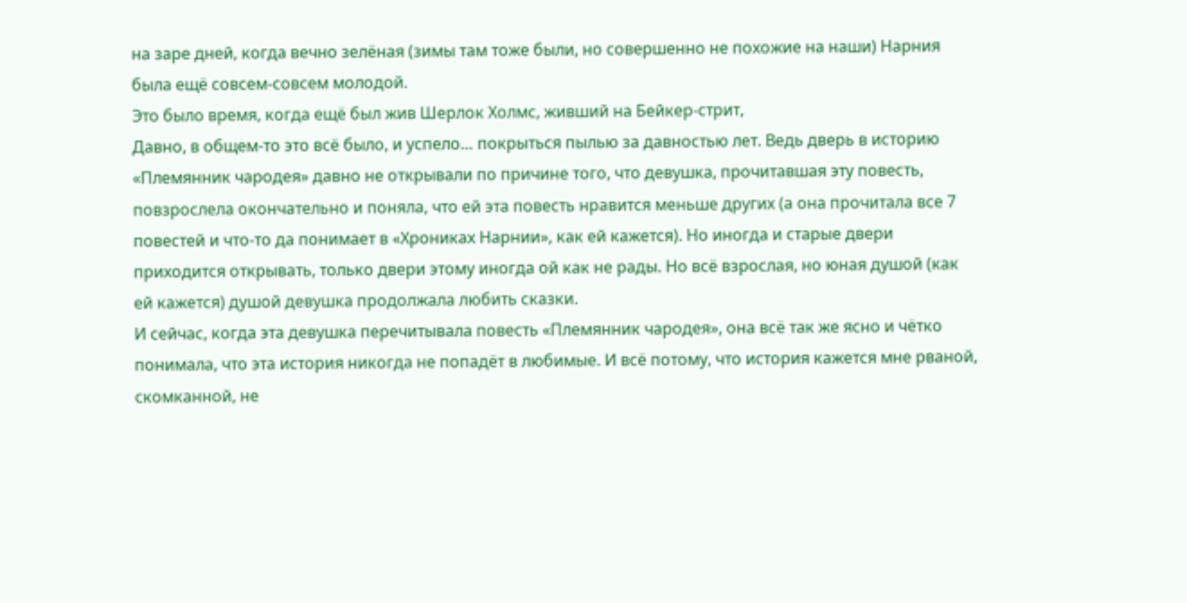на заре дней, когда вечно зелёная (зимы там тоже были, но совершенно не похожие на наши) Нарния была ещё совсем-совсем молодой.
Это было время, когда ещё был жив Шерлок Холмс, живший на Бейкер-стрит,
Давно, в общем-то это всё было, и успело… покрыться пылью за давностью лет. Ведь дверь в историю «Племянник чародея» давно не открывали по причине того, что девушка, прочитавшая эту повесть, повзрослела окончательно и поняла, что ей эта повесть нравится меньше других (а она прочитала все 7 повестей и что-то да понимает в «Хрониках Нарнии», как ей кажется). Но иногда и старые двери приходится открывать, только двери этому иногда ой как не рады. Но всё взрослая, но юная душой (как ей кажется) душой девушка продолжала любить сказки.
И сейчас, когда эта девушка перечитывала повесть «Племянник чародея», она всё так же ясно и чётко понимала, что эта история никогда не попадёт в любимые. И всё потому, что история кажется мне рваной, скомканной, не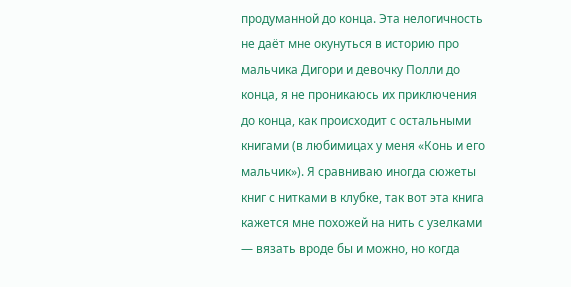продуманной до конца. Эта нелогичность не даёт мне окунуться в историю про мальчика Дигори и девочку Полли до конца, я не проникаюсь их приключения до конца, как происходит с остальными книгами (в любимицах у меня «Конь и его мальчик»). Я сравниваю иногда сюжеты книг с нитками в клубке, так вот эта книга кажется мне похожей на нить с узелками — вязать вроде бы и можно, но когда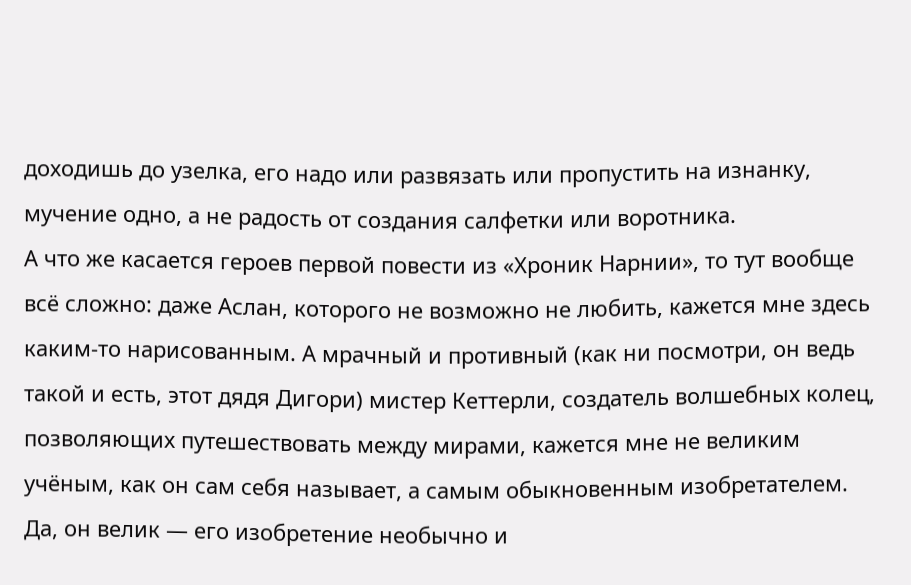доходишь до узелка, его надо или развязать или пропустить на изнанку, мучение одно, а не радость от создания салфетки или воротника.
А что же касается героев первой повести из «Хроник Нарнии», то тут вообще всё сложно: даже Аслан, которого не возможно не любить, кажется мне здесь каким-то нарисованным. А мрачный и противный (как ни посмотри, он ведь такой и есть, этот дядя Дигори) мистер Кеттерли, создатель волшебных колец, позволяющих путешествовать между мирами, кажется мне не великим учёным, как он сам себя называет, а самым обыкновенным изобретателем. Да, он велик — его изобретение необычно и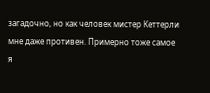загадочно, но как человек мистер Кеттерли мне даже противен. Примерно тоже самое я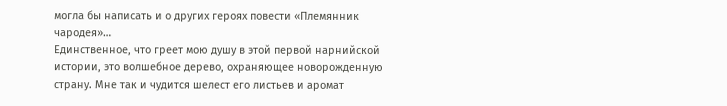могла бы написать и о других героях повести «Племянник чародея»…
Единственное, что греет мою душу в этой первой нарнийской истории, это волшебное дерево, охраняющее новорожденную страну. Мне так и чудится шелест его листьев и аромат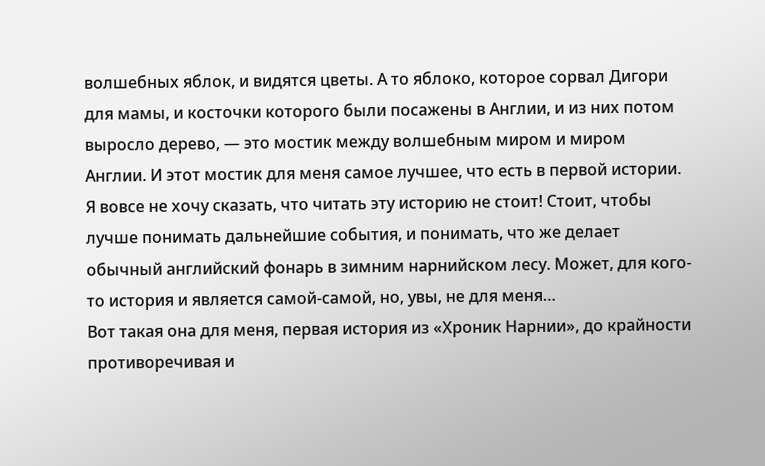волшебных яблок, и видятся цветы. А то яблоко, которое сорвал Дигори для мамы, и косточки которого были посажены в Англии, и из них потом выросло дерево, — это мостик между волшебным миром и миром Англии. И этот мостик для меня самое лучшее, что есть в первой истории.
Я вовсе не хочу сказать, что читать эту историю не стоит! Стоит, чтобы лучше понимать дальнейшие события, и понимать, что же делает обычный английский фонарь в зимним нарнийском лесу. Может, для кого-то история и является самой-самой, но, увы, не для меня…
Вот такая она для меня, первая история из «Хроник Нарнии», до крайности противоречивая и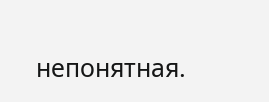непонятная.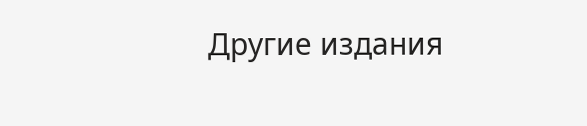Другие издания